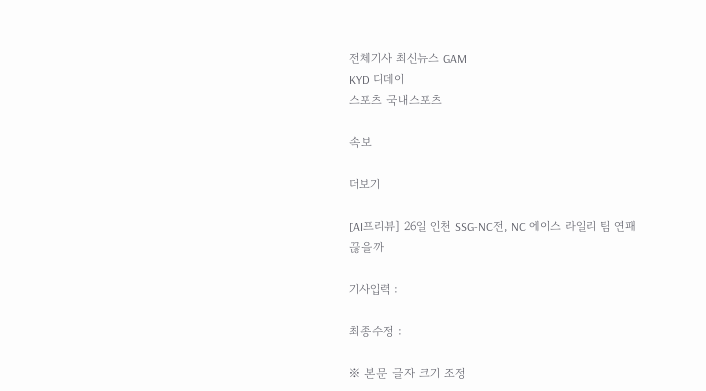전체기사 최신뉴스 GAM
KYD 디데이
스포츠 국내스포츠

속보

더보기

[AI프리뷰] 26일 인천 SSG-NC전, NC 에이스 라일리 팀 연패 끊을까

기사입력 :

최종수정 :

※ 본문 글자 크기 조정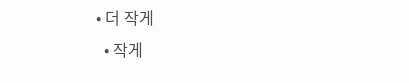• 더 작게
  • 작게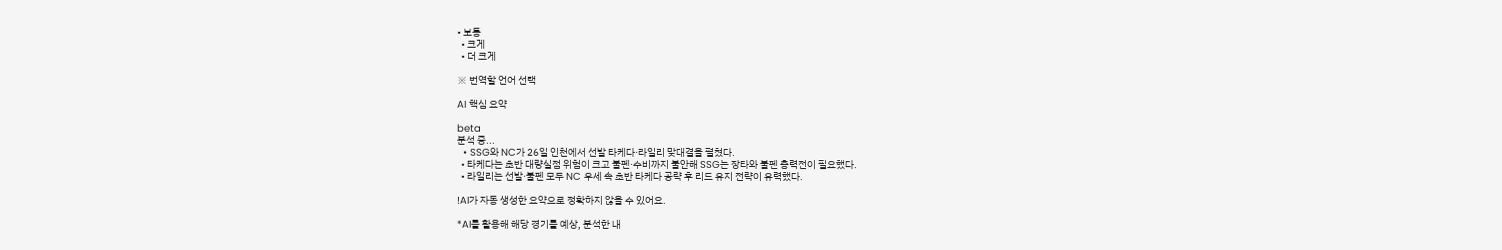• 보통
  • 크게
  • 더 크게

※ 번역할 언어 선택

AI 핵심 요약

beta
분석 중...
  • SSG와 NC가 26일 인천에서 선발 타케다·라일리 맞대결을 펼쳤다.
  • 타케다는 초반 대량실점 위험이 크고 불펜·수비까지 불안해 SSG는 장타와 불펜 총력전이 필요했다.
  • 라일리는 선발·불펜 모두 NC 우세 속 초반 타케다 공략 후 리드 유지 전략이 유력했다.

!AI가 자동 생성한 요약으로 정확하지 않을 수 있어요.

*AI를 활용해 해당 경기를 예상, 분석한 내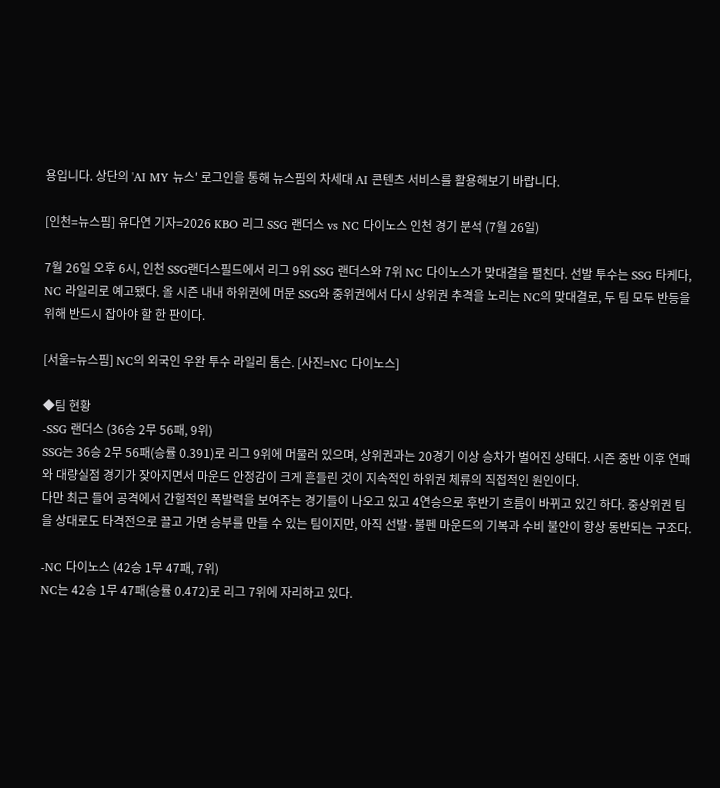용입니다. 상단의 'AI MY 뉴스' 로그인을 통해 뉴스핌의 차세대 AI 콘텐츠 서비스를 활용해보기 바랍니다.

[인천=뉴스핌] 유다연 기자=2026 KBO 리그 SSG 랜더스 vs NC 다이노스 인천 경기 분석 (7월 26일)

7월 26일 오후 6시, 인천 SSG랜더스필드에서 리그 9위 SSG 랜더스와 7위 NC 다이노스가 맞대결을 펼친다. 선발 투수는 SSG 타케다, NC 라일리로 예고됐다. 올 시즌 내내 하위권에 머문 SSG와 중위권에서 다시 상위권 추격을 노리는 NC의 맞대결로, 두 팀 모두 반등을 위해 반드시 잡아야 할 한 판이다.

[서울=뉴스핌] NC의 외국인 우완 투수 라일리 톰슨. [사진=NC 다이노스]

◆팀 현황
-SSG 랜더스 (36승 2무 56패, 9위)
SSG는 36승 2무 56패(승률 0.391)로 리그 9위에 머물러 있으며, 상위권과는 20경기 이상 승차가 벌어진 상태다. 시즌 중반 이후 연패와 대량실점 경기가 잦아지면서 마운드 안정감이 크게 흔들린 것이 지속적인 하위권 체류의 직접적인 원인이다.
다만 최근 들어 공격에서 간헐적인 폭발력을 보여주는 경기들이 나오고 있고 4연승으로 후반기 흐름이 바뀌고 있긴 하다. 중상위권 팀을 상대로도 타격전으로 끌고 가면 승부를 만들 수 있는 팀이지만, 아직 선발·불펜 마운드의 기복과 수비 불안이 항상 동반되는 구조다.

-NC 다이노스 (42승 1무 47패, 7위)
NC는 42승 1무 47패(승률 0.472)로 리그 7위에 자리하고 있다.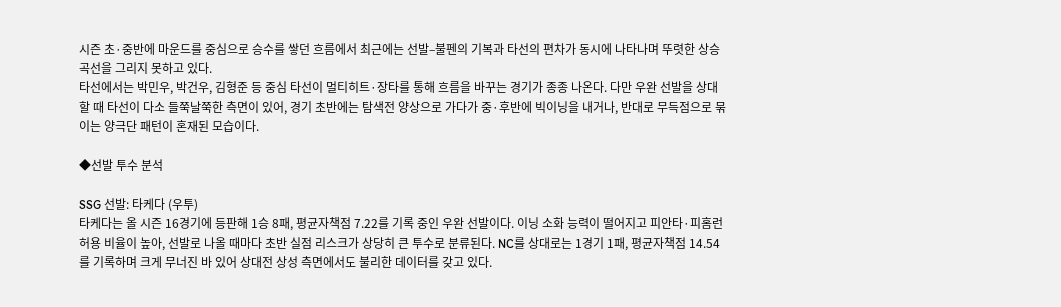시즌 초·중반에 마운드를 중심으로 승수를 쌓던 흐름에서 최근에는 선발–불펜의 기복과 타선의 편차가 동시에 나타나며 뚜렷한 상승 곡선을 그리지 못하고 있다.
타선에서는 박민우, 박건우, 김형준 등 중심 타선이 멀티히트·장타를 통해 흐름을 바꾸는 경기가 종종 나온다. 다만 우완 선발을 상대할 때 타선이 다소 들쭉날쭉한 측면이 있어, 경기 초반에는 탐색전 양상으로 가다가 중·후반에 빅이닝을 내거나, 반대로 무득점으로 묶이는 양극단 패턴이 혼재된 모습이다.

◆선발 투수 분석

SSG 선발: 타케다 (우투)
타케다는 올 시즌 16경기에 등판해 1승 8패, 평균자책점 7.22를 기록 중인 우완 선발이다. 이닝 소화 능력이 떨어지고 피안타·피홈런 허용 비율이 높아, 선발로 나올 때마다 초반 실점 리스크가 상당히 큰 투수로 분류된다. NC를 상대로는 1경기 1패, 평균자책점 14.54를 기록하며 크게 무너진 바 있어 상대전 상성 측면에서도 불리한 데이터를 갖고 있다.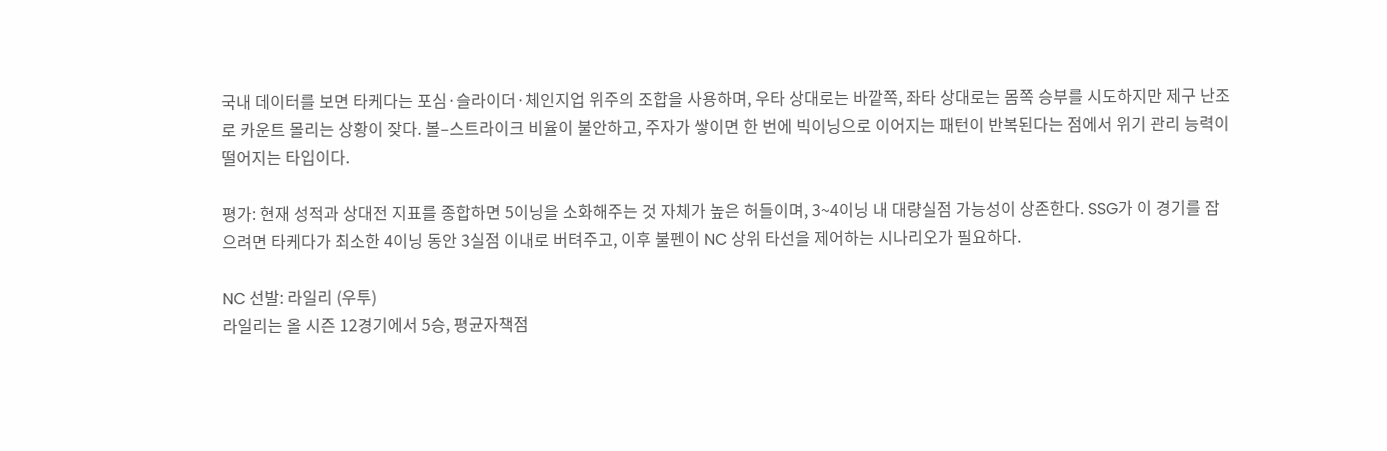국내 데이터를 보면 타케다는 포심·슬라이더·체인지업 위주의 조합을 사용하며, 우타 상대로는 바깥쪽, 좌타 상대로는 몸쪽 승부를 시도하지만 제구 난조로 카운트 몰리는 상황이 잦다. 볼–스트라이크 비율이 불안하고, 주자가 쌓이면 한 번에 빅이닝으로 이어지는 패턴이 반복된다는 점에서 위기 관리 능력이 떨어지는 타입이다.

평가: 현재 성적과 상대전 지표를 종합하면 5이닝을 소화해주는 것 자체가 높은 허들이며, 3~4이닝 내 대량실점 가능성이 상존한다. SSG가 이 경기를 잡으려면 타케다가 최소한 4이닝 동안 3실점 이내로 버텨주고, 이후 불펜이 NC 상위 타선을 제어하는 시나리오가 필요하다.

NC 선발: 라일리 (우투)
라일리는 올 시즌 12경기에서 5승, 평균자책점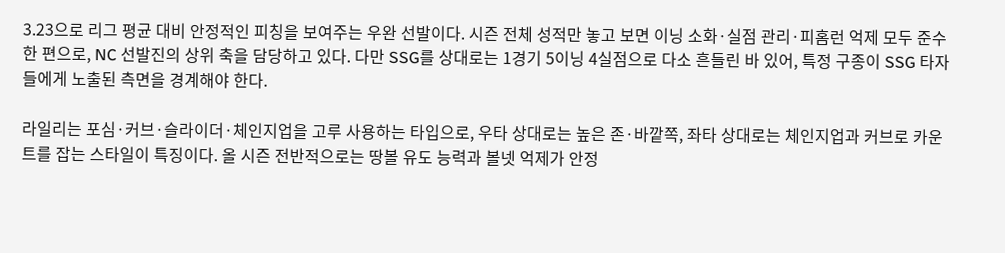3.23으로 리그 평균 대비 안정적인 피칭을 보여주는 우완 선발이다. 시즌 전체 성적만 놓고 보면 이닝 소화·실점 관리·피홈런 억제 모두 준수한 편으로, NC 선발진의 상위 축을 담당하고 있다. 다만 SSG를 상대로는 1경기 5이닝 4실점으로 다소 흔들린 바 있어, 특정 구종이 SSG 타자들에게 노출된 측면을 경계해야 한다.

라일리는 포심·커브·슬라이더·체인지업을 고루 사용하는 타입으로, 우타 상대로는 높은 존·바깥쪽, 좌타 상대로는 체인지업과 커브로 카운트를 잡는 스타일이 특징이다. 올 시즌 전반적으로는 땅볼 유도 능력과 볼넷 억제가 안정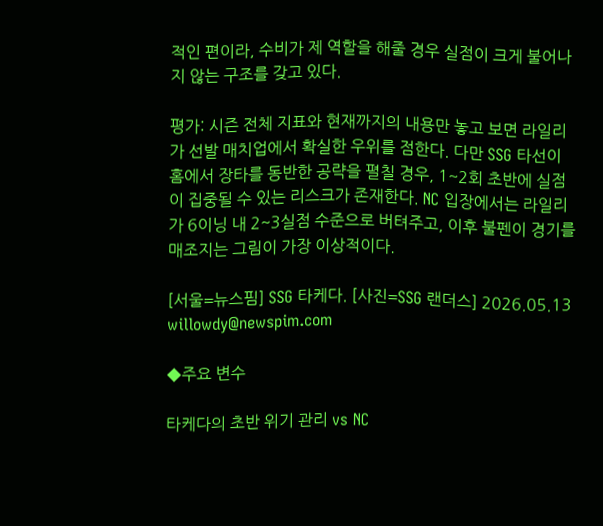적인 편이라, 수비가 제 역할을 해줄 경우 실점이 크게 불어나지 않는 구조를 갖고 있다.

평가: 시즌 전체 지표와 현재까지의 내용만 놓고 보면 라일리가 선발 매치업에서 확실한 우위를 점한다. 다만 SSG 타선이 홈에서 장타를 동반한 공략을 펼칠 경우, 1~2회 초반에 실점이 집중될 수 있는 리스크가 존재한다. NC 입장에서는 라일리가 6이닝 내 2~3실점 수준으로 버텨주고, 이후 불펜이 경기를 매조지는 그림이 가장 이상적이다.

[서울=뉴스핌] SSG 타케다. [사진=SSG 랜더스] 2026.05.13 willowdy@newspim.com

◆주요 변수

타케다의 초반 위기 관리 vs NC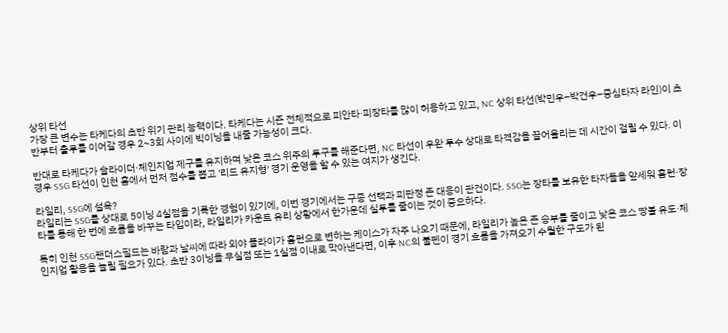상위 타선
가장 큰 변수는 타케다의 초반 위기 관리 능력이다. 타케다는 시즌 전체적으로 피안타·피장타를 많이 허용하고 있고, NC 상위 타선(박민우–박건우–중심타자 라인)이 초반부터 출루를 이어갈 경우 2~3회 사이에 빅이닝을 내줄 가능성이 크다.

반대로 타케다가 슬라이더·체인지업 제구를 유지하며 낮은 코스 위주의 투구를 해준다면, NC 타선이 우완 투수 상대로 타격감을 끌어올리는 데 시간이 걸릴 수 있다. 이 경우 SSG 타선이 인천 홈에서 먼저 점수를 뽑고 '리드 유지형' 경기 운영을 할 수 있는 여지가 생긴다.

라일리, SSG에 설욕?
라일리는 SSG를 상대로 5이닝 4실점을 기록한 경험이 있기에, 이번 경기에서는 구종 선택과 피판정 존 대응이 관건이다. SSG는 장타를 보유한 타자들을 앞세워 홈런·장타를 통해 한 번에 흐름을 바꾸는 타입이라, 라일리가 카운트 유리 상황에서 한가운데 실투를 줄이는 것이 중요하다.

특히 인천 SSG랜더스필드는 바람과 날씨에 따라 외야 플라이가 홈런으로 변하는 케이스가 자주 나오기 때문에, 라일리가 높은 존 승부를 줄이고 낮은 코스 땅볼 유도·체인지업 활용을 늘릴 필요가 있다. 초반 3이닝을 무실점 또는 1실점 이내로 막아낸다면, 이후 NC의 불펜이 경기 흐름을 가져오기 수월한 구도가 된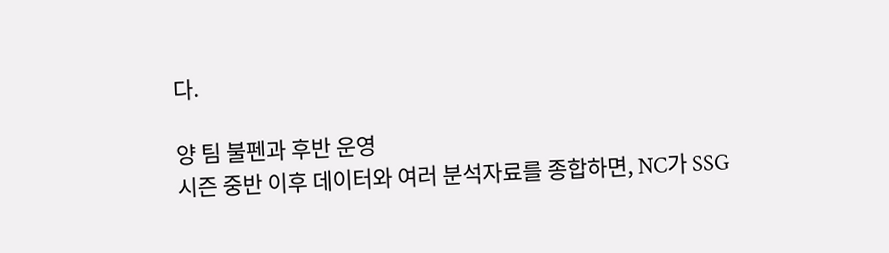다.

양 팀 불펜과 후반 운영
시즌 중반 이후 데이터와 여러 분석자료를 종합하면, NC가 SSG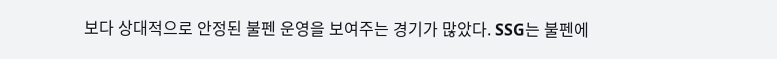보다 상대적으로 안정된 불펜 운영을 보여주는 경기가 많았다. SSG는 불펜에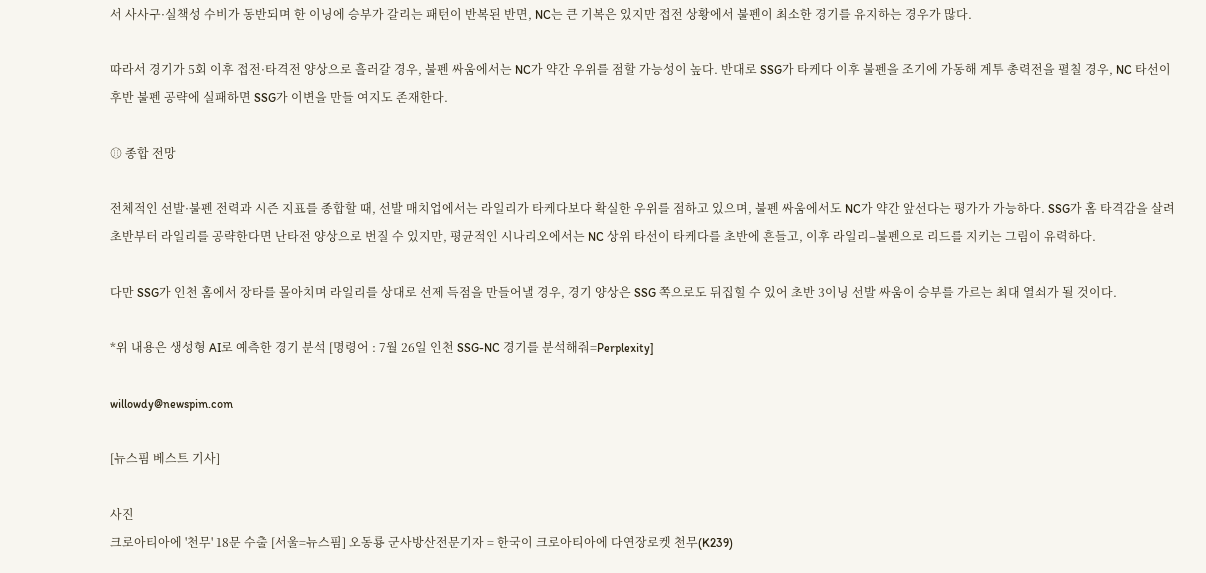서 사사구·실책성 수비가 동반되며 한 이닝에 승부가 갈리는 패턴이 반복된 반면, NC는 큰 기복은 있지만 접전 상황에서 불펜이 최소한 경기를 유지하는 경우가 많다.

따라서 경기가 5회 이후 접전·타격전 양상으로 흘러갈 경우, 불펜 싸움에서는 NC가 약간 우위를 점할 가능성이 높다. 반대로 SSG가 타케다 이후 불펜을 조기에 가동해 계투 총력전을 펼칠 경우, NC 타선이 후반 불펜 공략에 실패하면 SSG가 이변을 만들 여지도 존재한다.

⚾ 종합 전망

전체적인 선발·불펜 전력과 시즌 지표를 종합할 때, 선발 매치업에서는 라일리가 타케다보다 확실한 우위를 점하고 있으며, 불펜 싸움에서도 NC가 약간 앞선다는 평가가 가능하다. SSG가 홈 타격감을 살려 초반부터 라일리를 공략한다면 난타전 양상으로 번질 수 있지만, 평균적인 시나리오에서는 NC 상위 타선이 타케다를 초반에 흔들고, 이후 라일리–불펜으로 리드를 지키는 그림이 유력하다.

다만 SSG가 인천 홈에서 장타를 몰아치며 라일리를 상대로 선제 득점을 만들어낼 경우, 경기 양상은 SSG 쪽으로도 뒤집힐 수 있어 초반 3이닝 선발 싸움이 승부를 가르는 최대 열쇠가 될 것이다.

*위 내용은 생성형 AI로 예측한 경기 분석 [명령어 : 7월 26일 인천 SSG-NC 경기를 분석해줘=Perplexity]

willowdy@newspim.com

[뉴스핌 베스트 기사]

사진
크로아티아에 '천무' 18문 수출 [서울=뉴스핌] 오동룡 군사방산전문기자 = 한국이 크로아티아에 다연장로켓 천무(K239)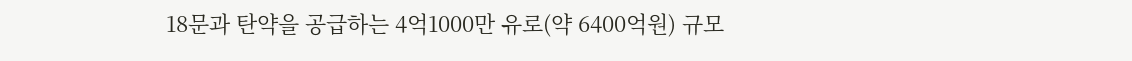18문과 탄약을 공급하는 4억1000만 유로(약 6400억원) 규모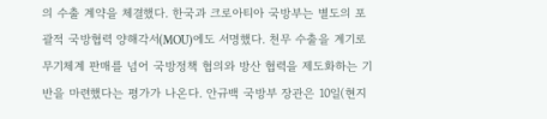의 수출 계약을 체결했다. 한국과 크로아티아 국방부는 별도의 포괄적 국방협력 양해각서(MOU)에도 서명했다. 천무 수출을 계기로 무기체계 판매를 넘어 국방정책 협의와 방산 협력을 제도화하는 기반을 마련했다는 평가가 나온다. 안규백 국방부 장관은 10일(현지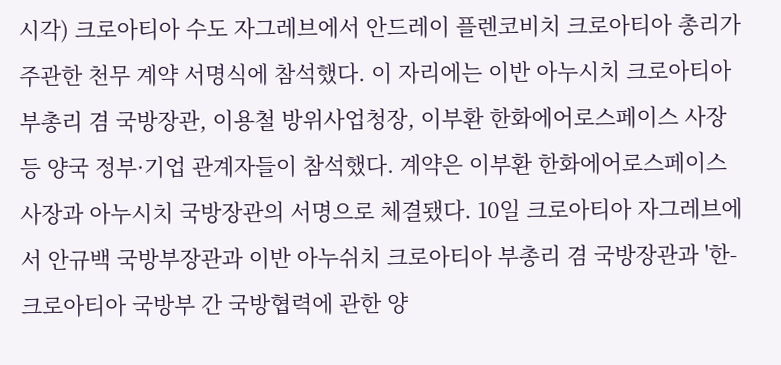시각) 크로아티아 수도 자그레브에서 안드레이 플렌코비치 크로아티아 총리가 주관한 천무 계약 서명식에 참석했다. 이 자리에는 이반 아누시치 크로아티아 부총리 겸 국방장관, 이용철 방위사업청장, 이부환 한화에어로스페이스 사장 등 양국 정부·기업 관계자들이 참석했다. 계약은 이부환 한화에어로스페이스 사장과 아누시치 국방장관의 서명으로 체결됐다. 10일 크로아티아 자그레브에서 안규백 국방부장관과 이반 아누쉬치 크로아티아 부총리 겸 국방장관과 '한-크로아티아 국방부 간 국방협력에 관한 양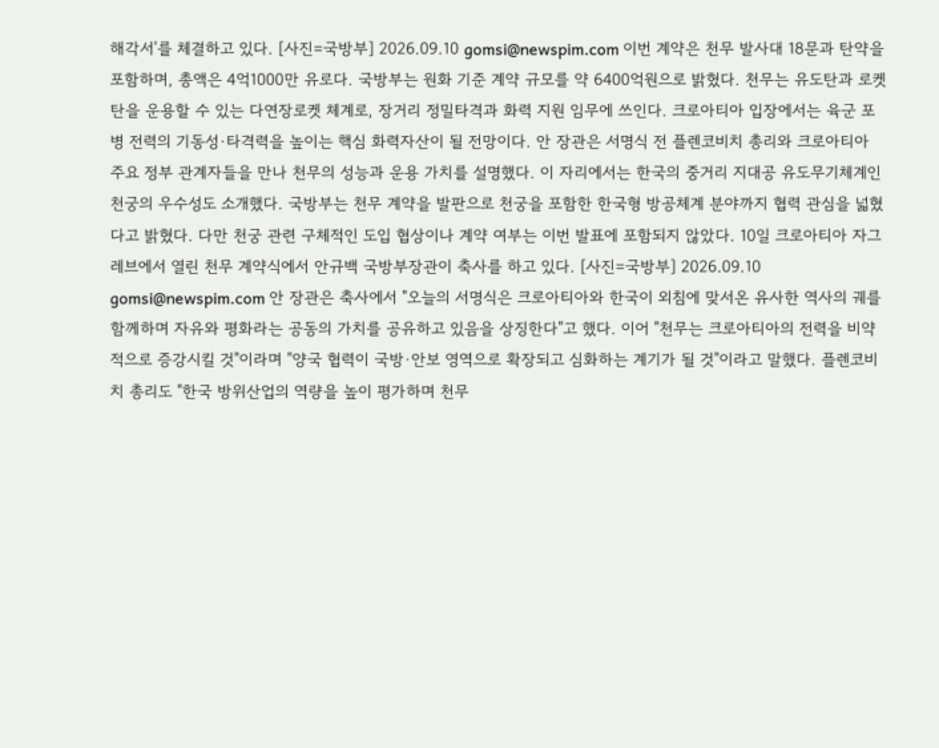해각서'를 체결하고 있다. [사진=국방부] 2026.09.10 gomsi@newspim.com 이번 계약은 천무 발사대 18문과 탄약을 포함하며, 총액은 4억1000만 유로다. 국방부는 원화 기준 계약 규모를 약 6400억원으로 밝혔다. 천무는 유도탄과 로켓탄을 운용할 수 있는 다연장로켓 체계로, 장거리 정밀타격과 화력 지원 임무에 쓰인다. 크로아티아 입장에서는 육군 포병 전력의 기동성·타격력을 높이는 핵심 화력자산이 될 전망이다. 안 장관은 서명식 전 플렌코비치 총리와 크로아티아 주요 정부 관계자들을 만나 천무의 성능과 운용 가치를 설명했다. 이 자리에서는 한국의 중거리 지대공 유도무기체계인 천궁의 우수성도 소개했다. 국방부는 천무 계약을 발판으로 천궁을 포함한 한국형 방공체계 분야까지 협력 관심을 넓혔다고 밝혔다. 다만 천궁 관련 구체적인 도입 협상이나 계약 여부는 이번 발표에 포함되지 않았다. 10일 크로아티아 자그레브에서 열린 천무 계약식에서 안규백 국방부장관이 축사를 하고 있다. [사진=국방부] 2026.09.10 gomsi@newspim.com 안 장관은 축사에서 "오늘의 서명식은 크로아티아와 한국이 외침에 맞서온 유사한 역사의 궤를 함께하며 자유와 평화라는 공동의 가치를 공유하고 있음을 상징한다"고 했다. 이어 "천무는 크로아티아의 전력을 비약적으로 증강시킬 것"이라며 "양국 협력이 국방·안보 영역으로 확장되고 심화하는 계기가 될 것"이라고 말했다. 플렌코비치 총리도 "한국 방위산업의 역량을 높이 평가하며 천무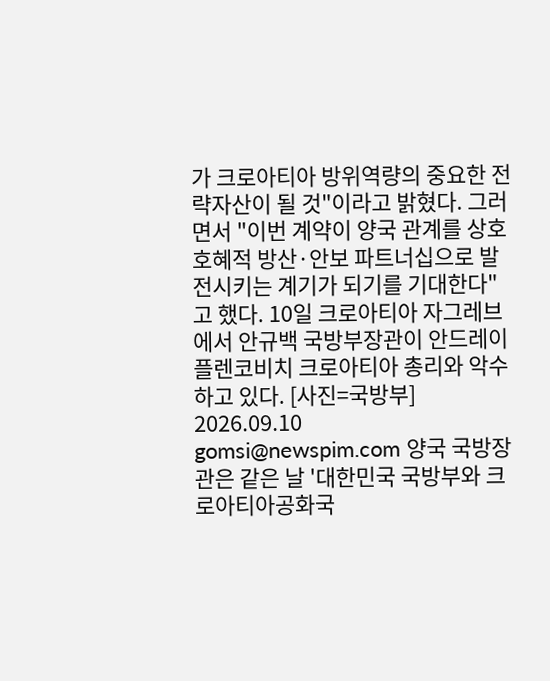가 크로아티아 방위역량의 중요한 전략자산이 될 것"이라고 밝혔다. 그러면서 "이번 계약이 양국 관계를 상호호혜적 방산·안보 파트너십으로 발전시키는 계기가 되기를 기대한다"고 했다. 10일 크로아티아 자그레브에서 안규백 국방부장관이 안드레이 플렌코비치 크로아티아 총리와 악수하고 있다. [사진=국방부] 2026.09.10 gomsi@newspim.com 양국 국방장관은 같은 날 '대한민국 국방부와 크로아티아공화국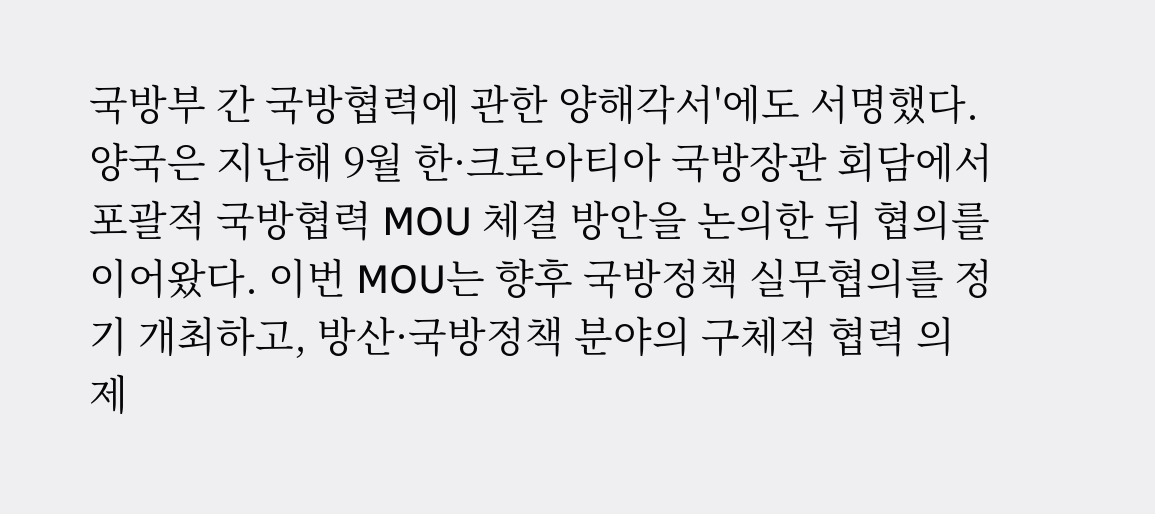국방부 간 국방협력에 관한 양해각서'에도 서명했다. 양국은 지난해 9월 한·크로아티아 국방장관 회담에서 포괄적 국방협력 MOU 체결 방안을 논의한 뒤 협의를 이어왔다. 이번 MOU는 향후 국방정책 실무협의를 정기 개최하고, 방산·국방정책 분야의 구체적 협력 의제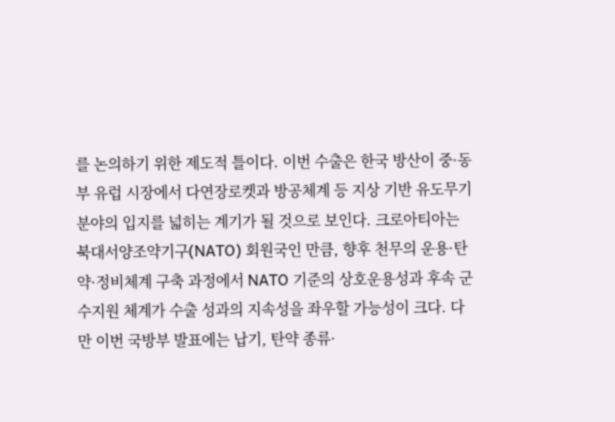를 논의하기 위한 제도적 틀이다. 이번 수출은 한국 방산이 중·동부 유럽 시장에서 다연장로켓과 방공체계 등 지상 기반 유도무기 분야의 입지를 넓히는 계기가 될 것으로 보인다. 크로아티아는 북대서양조약기구(NATO) 회원국인 만큼, 향후 천무의 운용·탄약·정비체계 구축 과정에서 NATO 기준의 상호운용성과 후속 군수지원 체계가 수출 성과의 지속성을 좌우할 가능성이 크다. 다만 이번 국방부 발표에는 납기, 탄약 종류·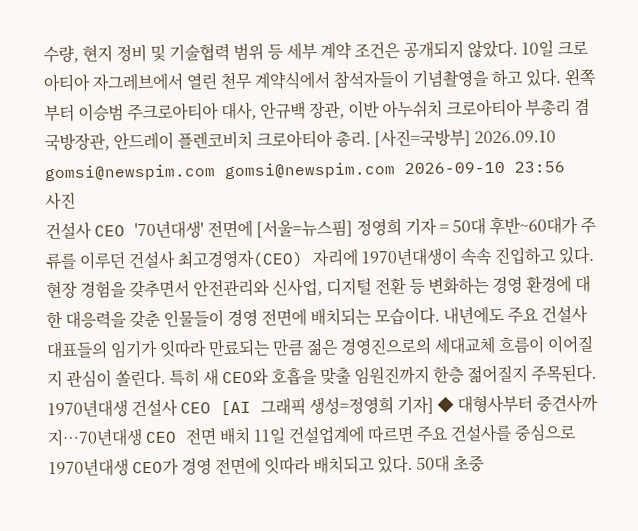수량, 현지 정비 및 기술협력 범위 등 세부 계약 조건은 공개되지 않았다. 10일 크로아티아 자그레브에서 열린 천무 계약식에서 참석자들이 기념촬영을 하고 있다. 왼쪽부터 이승범 주크로아티아 대사, 안규백 장관, 이반 아누쉬치 크로아티아 부총리 겸 국방장관, 안드레이 플렌코비치 크로아티아 총리. [사진=국방부] 2026.09.10 gomsi@newspim.com gomsi@newspim.com 2026-09-10 23:56
사진
건설사 CEO '70년대생' 전면에 [서울=뉴스핌] 정영희 기자 = 50대 후반~60대가 주류를 이루던 건설사 최고경영자(CEO) 자리에 1970년대생이 속속 진입하고 있다. 현장 경험을 갖추면서 안전관리와 신사업, 디지털 전환 등 변화하는 경영 환경에 대한 대응력을 갖춘 인물들이 경영 전면에 배치되는 모습이다. 내년에도 주요 건설사 대표들의 임기가 잇따라 만료되는 만큼 젊은 경영진으로의 세대교체 흐름이 이어질지 관심이 쏠린다. 특히 새 CEO와 호흡을 맞출 임원진까지 한층 젊어질지 주목된다. 1970년대생 건설사 CEO [AI 그래픽 생성=정영희 기자] ◆ 대형사부터 중견사까지…70년대생 CEO 전면 배치 11일 건설업계에 따르면 주요 건설사를 중심으로 1970년대생 CEO가 경영 전면에 잇따라 배치되고 있다. 50대 초중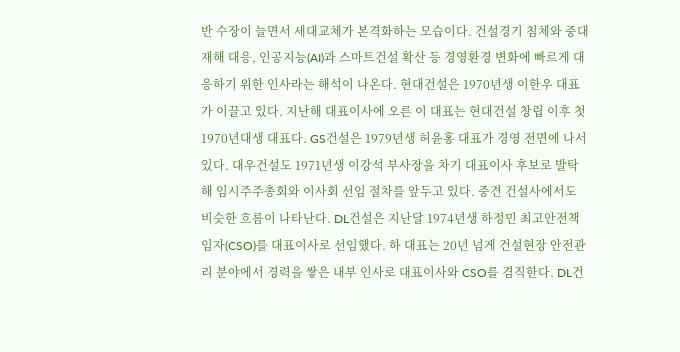반 수장이 늘면서 세대교체가 본격화하는 모습이다. 건설경기 침체와 중대재해 대응, 인공지능(AI)과 스마트건설 확산 등 경영환경 변화에 빠르게 대응하기 위한 인사라는 해석이 나온다. 현대건설은 1970년생 이한우 대표가 이끌고 있다. 지난해 대표이사에 오른 이 대표는 현대건설 창립 이후 첫 1970년대생 대표다. GS건설은 1979년생 허윤홍 대표가 경영 전면에 나서 있다. 대우건설도 1971년생 이강석 부사장을 차기 대표이사 후보로 발탁해 임시주주총회와 이사회 선임 절차를 앞두고 있다. 중견 건설사에서도 비슷한 흐름이 나타난다. DL건설은 지난달 1974년생 하정민 최고안전책임자(CSO)를 대표이사로 선임했다. 하 대표는 20년 넘게 건설현장 안전관리 분야에서 경력을 쌓은 내부 인사로 대표이사와 CSO를 겸직한다. DL건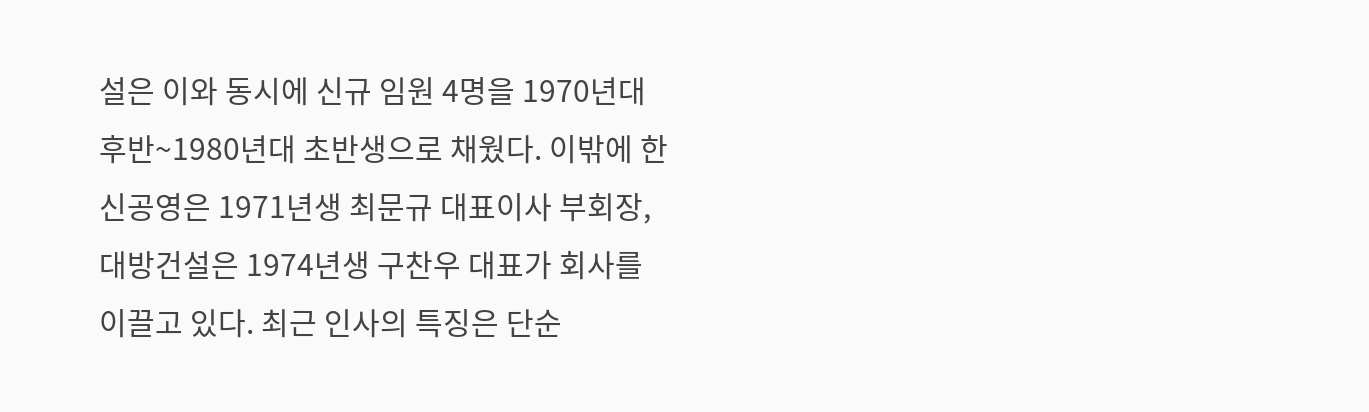설은 이와 동시에 신규 임원 4명을 1970년대 후반~1980년대 초반생으로 채웠다. 이밖에 한신공영은 1971년생 최문규 대표이사 부회장, 대방건설은 1974년생 구찬우 대표가 회사를 이끌고 있다. 최근 인사의 특징은 단순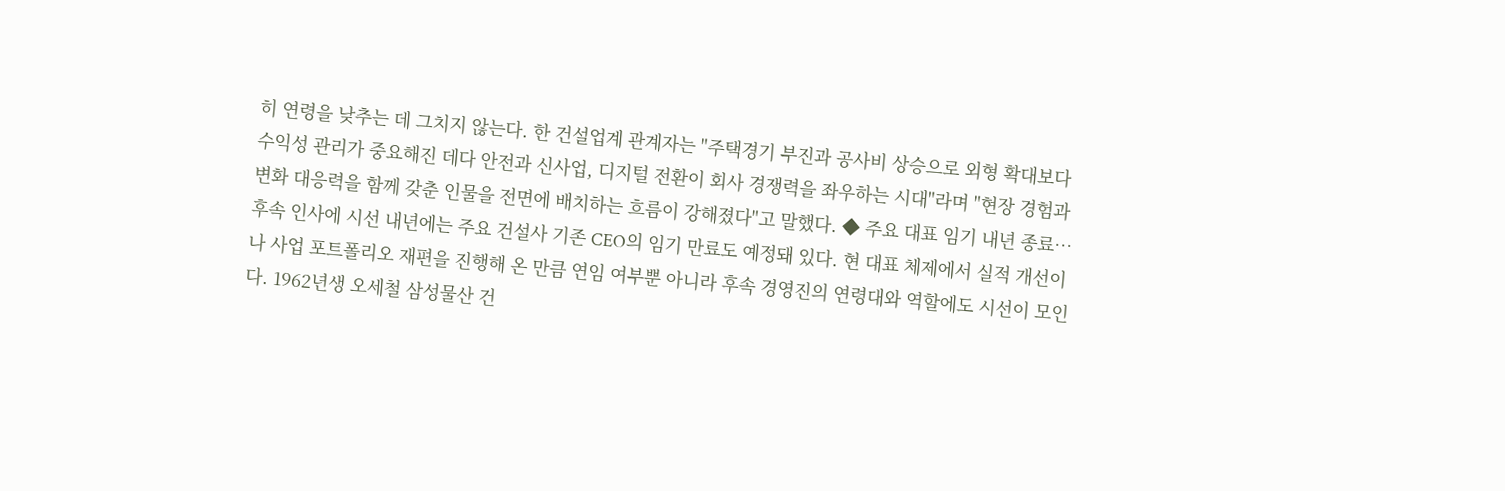히 연령을 낮추는 데 그치지 않는다. 한 건설업계 관계자는 "주택경기 부진과 공사비 상승으로 외형 확대보다 수익성 관리가 중요해진 데다 안전과 신사업, 디지털 전환이 회사 경쟁력을 좌우하는 시대"라며 "현장 경험과 변화 대응력을 함께 갖춘 인물을 전면에 배치하는 흐름이 강해졌다"고 말했다. ◆ 주요 대표 임기 내년 종료…후속 인사에 시선 내년에는 주요 건설사 기존 CEO의 임기 만료도 예정돼 있다. 현 대표 체제에서 실적 개선이나 사업 포트폴리오 재편을 진행해 온 만큼 연임 여부뿐 아니라 후속 경영진의 연령대와 역할에도 시선이 모인다. 1962년생 오세철 삼성물산 건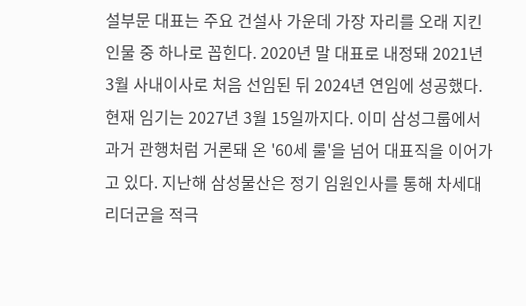설부문 대표는 주요 건설사 가운데 가장 자리를 오래 지킨 인물 중 하나로 꼽힌다. 2020년 말 대표로 내정돼 2021년 3월 사내이사로 처음 선임된 뒤 2024년 연임에 성공했다. 현재 임기는 2027년 3월 15일까지다. 이미 삼성그룹에서 과거 관행처럼 거론돼 온 '60세 룰'을 넘어 대표직을 이어가고 있다. 지난해 삼성물산은 정기 임원인사를 통해 차세대 리더군을 적극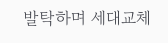발탁하며 세대교체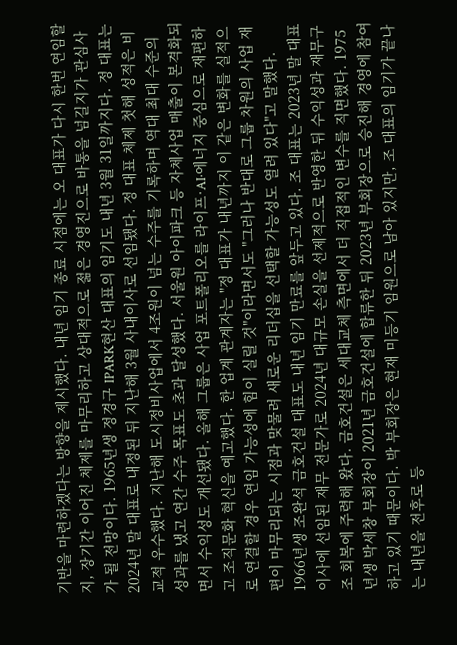기반을 마련하겠다는 방향을 제시했다. 내년 임기 종료 시점에는 오 대표가 다시 한번 연임할지, 장기간 이어진 체제를 마무리하고 상대적으로 젊은 경영진으로 바통을 넘길지가 관심사가 될 전망이다. 1965년생 정경구 IPARK현산 대표의 임기도 내년 3월 31일까지다. 정 대표는 2024년 말 대표로 내정된 뒤 지난해 3월 사내이사로 선임됐다. 정 대표 체제 첫해 성적은 비교적 우수했다. 지난해 도시정비사업에서 4조원이 넘는 수주를 기록하며 역대 최대 수준의 성과를 냈고 연간 수주 목표도 초과 달성했다. 서울원 아이파크 등 자체사업 매출이 본격화되면서 수익성도 개선됐다. 올해 그룹은 사업 포트폴리오를 라이프·AI·에너지 중심으로 재편하고 조직문화 혁신을 예고했다. 한 업계 관계자는 "정 대표가 내년까지 이 같은 변화를 실적으로 연결할 경우 연임 가능성에 힘이 실릴 것"이라면서도 "그러나 반대로 그룹 차원의 사업 재편이 마무리되는 시점과 맞물려 새로운 리더십을 선택할 가능성도 열려 있다"고 말했다. 1966년생 조완석 금호건설 대표도 내년 임기 만료를 앞두고 있다. 조 대표는 2023년 말 대표이사에 선임된 재무 전문가로 2024년 대규모 손실을 선제적으로 반영한 뒤 수익성과 재무구조 회복에 주력해 왔다. 금호건설은 세대교체 측면에서 더 직접적인 변수를 직면했다. 1975년생 박세창 부회장이 2021년 금호건설에 합류한 뒤 2023년 부회장으로 승진해 경영에 참여하고 있기 때문이다. 박 부회장은 현재 미등기 임원으로 남아 있지만, 조 대표의 임기가 끝나는 내년을 전후로 등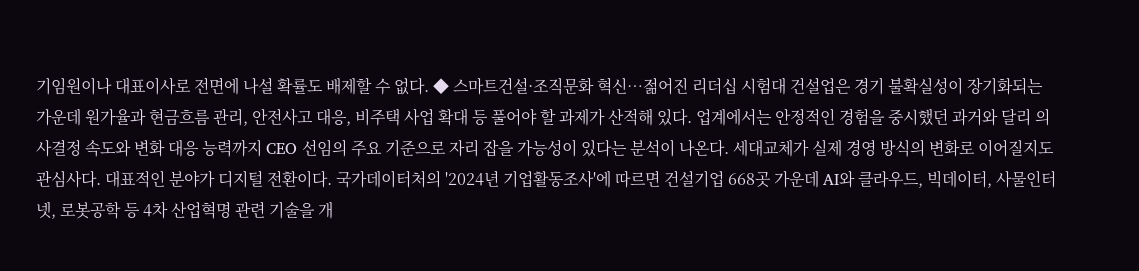기임원이나 대표이사로 전면에 나설 확률도 배제할 수 없다. ◆ 스마트건설·조직문화 혁신…젊어진 리더십 시험대 건설업은 경기 불확실성이 장기화되는 가운데 원가율과 현금흐름 관리, 안전사고 대응, 비주택 사업 확대 등 풀어야 할 과제가 산적해 있다. 업계에서는 안정적인 경험을 중시했던 과거와 달리 의사결정 속도와 변화 대응 능력까지 CEO 선임의 주요 기준으로 자리 잡을 가능성이 있다는 분석이 나온다. 세대교체가 실제 경영 방식의 변화로 이어질지도 관심사다. 대표적인 분야가 디지털 전환이다. 국가데이터처의 '2024년 기업활동조사'에 따르면 건설기업 668곳 가운데 AI와 클라우드, 빅데이터, 사물인터넷, 로봇공학 등 4차 산업혁명 관련 기술을 개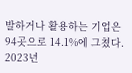발하거나 활용하는 기업은 94곳으로 14.1%에 그쳤다. 2023년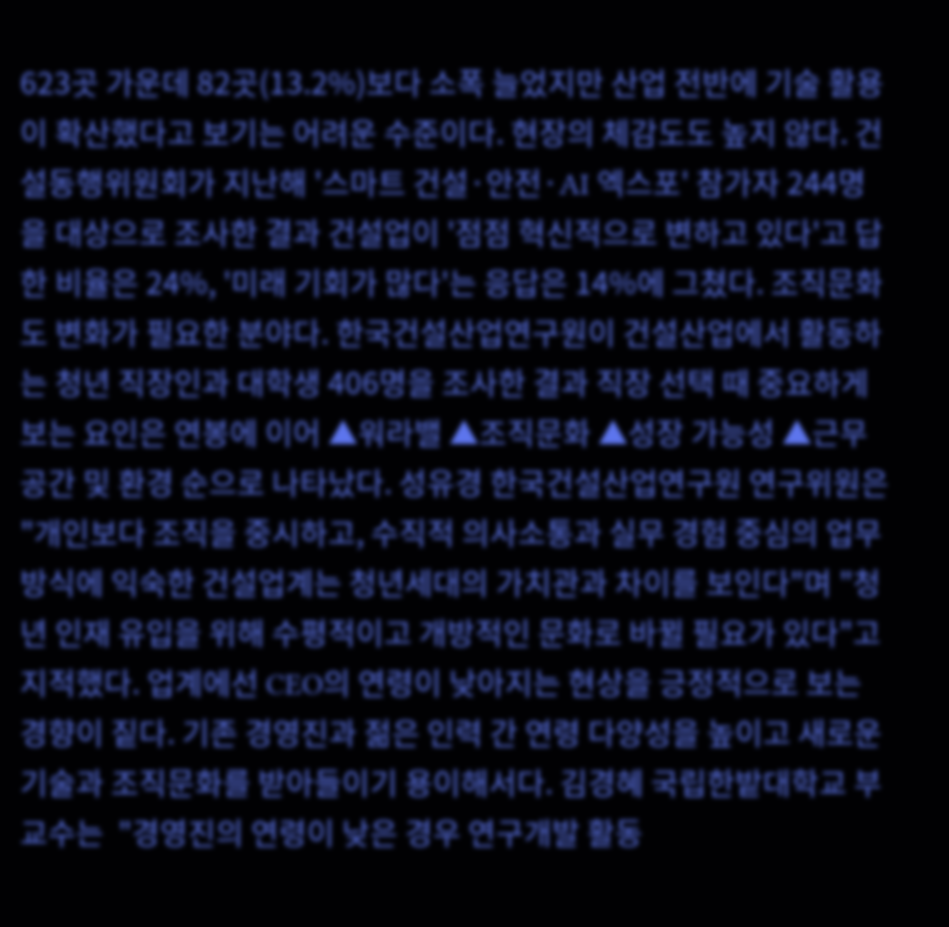623곳 가운데 82곳(13.2%)보다 소폭 늘었지만 산업 전반에 기술 활용이 확산했다고 보기는 어려운 수준이다. 현장의 체감도도 높지 않다. 건설동행위원회가 지난해 '스마트 건설·안전·AI 엑스포' 참가자 244명을 대상으로 조사한 결과 건설업이 '점점 혁신적으로 변하고 있다'고 답한 비율은 24%, '미래 기회가 많다'는 응답은 14%에 그쳤다. 조직문화도 변화가 필요한 분야다. 한국건설산업연구원이 건설산업에서 활동하는 청년 직장인과 대학생 406명을 조사한 결과 직장 선택 때 중요하게 보는 요인은 연봉에 이어 ▲워라밸 ▲조직문화 ▲성장 가능성 ▲근무공간 및 환경 순으로 나타났다. 성유경 한국건설산업연구원 연구위원은 "개인보다 조직을 중시하고, 수직적 의사소통과 실무 경험 중심의 업무방식에 익숙한 건설업계는 청년세대의 가치관과 차이를 보인다"며 "청년 인재 유입을 위해 수평적이고 개방적인 문화로 바뀔 필요가 있다"고 지적했다. 업계에선 CEO의 연령이 낮아지는 현상을 긍정적으로 보는 경향이 짙다. 기존 경영진과 젊은 인력 간 연령 다양성을 높이고 새로운 기술과 조직문화를 받아들이기 용이해서다. 김경혜 국립한밭대학교 부교수는  "경영진의 연령이 낮은 경우 연구개발 활동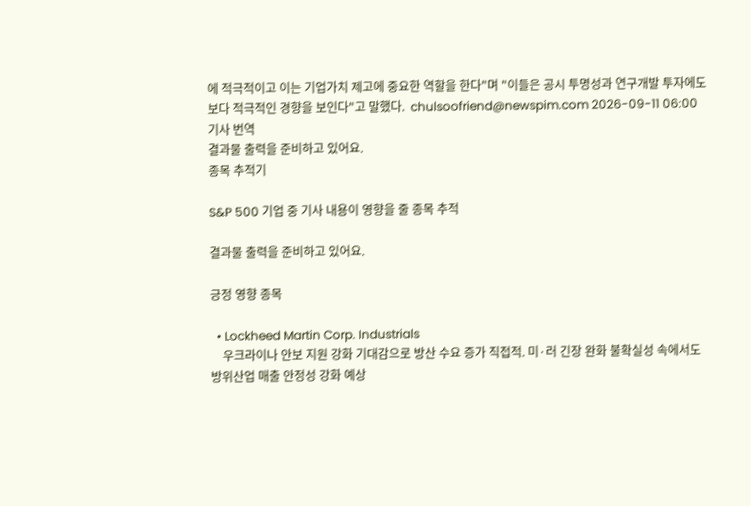에 적극적이고 이는 기업가치 제고에 중요한 역할을 한다"며 "이들은 공시 투명성과 연구개발 투자에도 보다 적극적인 경향을 보인다"고 말했다.  chulsoofriend@newspim.com 2026-09-11 06:00
기사 번역
결과물 출력을 준비하고 있어요.
종목 추적기

S&P 500 기업 중 기사 내용이 영향을 줄 종목 추적

결과물 출력을 준비하고 있어요.

긍정 영향 종목

  • Lockheed Martin Corp. Industrials
    우크라이나 안보 지원 강화 기대감으로 방산 수요 증가 직접적. 미·러 긴장 완화 불확실성 속에서도 방위산업 매출 안정성 강화 예상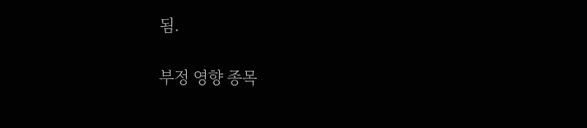됨.

부정 영향 종목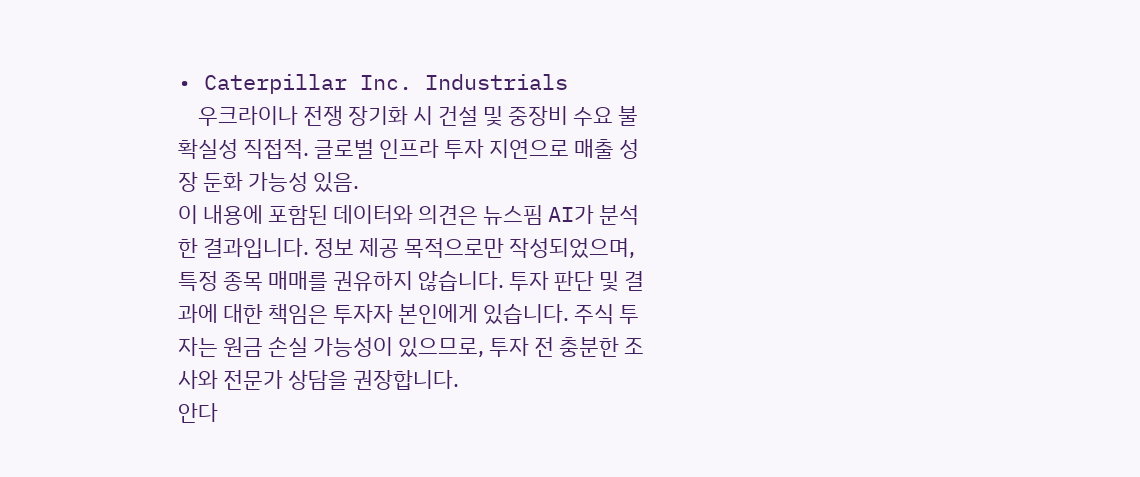• Caterpillar Inc. Industrials
    우크라이나 전쟁 장기화 시 건설 및 중장비 수요 불확실성 직접적. 글로벌 인프라 투자 지연으로 매출 성장 둔화 가능성 있음.
이 내용에 포함된 데이터와 의견은 뉴스핌 AI가 분석한 결과입니다. 정보 제공 목적으로만 작성되었으며, 특정 종목 매매를 권유하지 않습니다. 투자 판단 및 결과에 대한 책임은 투자자 본인에게 있습니다. 주식 투자는 원금 손실 가능성이 있으므로, 투자 전 충분한 조사와 전문가 상담을 권장합니다.
안다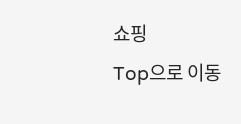쇼핑
Top으로 이동